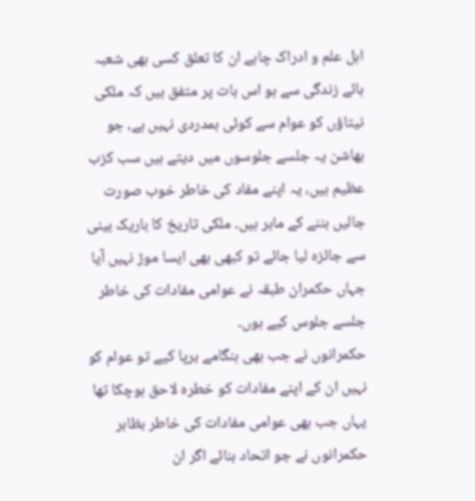اہل علم و ادراک چاہے ان کا تعلق کسی بھی شعبہ ہائے زندگی سے ہو اس بات پر متفق ہیں کہ ملکی نیتاؤں کو عوام سے کوئی ہمدردی نہیں ہے، جو بھاشن یہ جلسے جلوسوں میں دیتے ہیں سب کزب عظیم ہیں، یہ اپنے مفاد کی خاطر خوب صورت جالیں بننے کے ماہر ہیں۔ ملکی تاریخ کا باریک بینی سے جائزہ لیا جائے تو کبھی بھی ایسا موڑ نہیں آیا جہاں حکمران طبقہ نے عوامی مفادات کی خاطر جلسے جلوس کیے ہوں۔
حکمرانوں نے جب بھی ہنگامے برپا کیے تو عوام کو نہیں ان کے اپنے مفادات کو خطرہ لاحق ہوچکا تھا یہاں جب بھی عوامی مفادات کی خاطر بظاہر حکمرانوں نے جو اتحاد بنائے اگر ان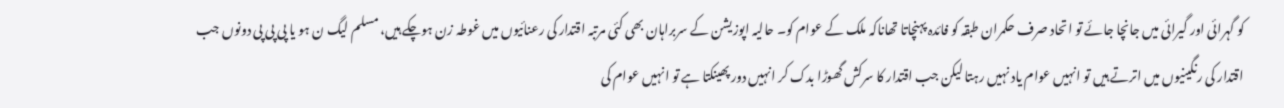کو گہرائی اور گیرائی میں جانچا جائے تو اتحاد صرف حکمران طبقہ کو فائدہ پہنچاتا تھاناکہ ملک کے عوام کو۔ حالیہ اپوزیشن کے سربراہان بھی کئی مرتبہ اقتدار کی رعنائیوں میں غوطہ زن ہوچکے ہیں، مسلم لیگ ن ہو یا پی پی پی دونوں جب اقتدار کی رنگینیوں میں اترتے ہیں تو انہیں عوام یاد نہیں رہتا لیکن جب اقتدار کا سرکش گھوڑا بدک کر انہیں دور پھینکتا ہے تو انہیں عوام کی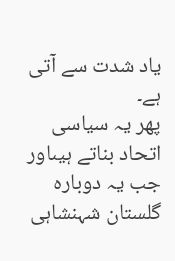یاد شدت سے آتی ہے۔
پھر یہ سیاسی اتحاد بناتے ہیںاور جب یہ دوبارہ گلستان شہنشاہی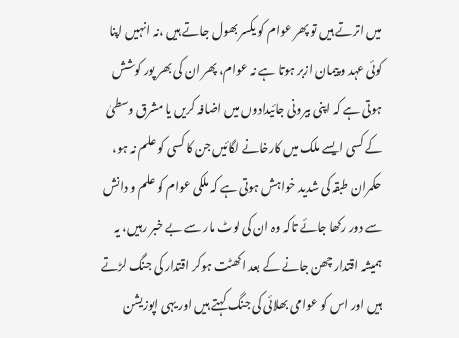میں اترتے ہیں تو پھر عوام کو یکسر بھول جاتے ہیں ،نہ انہیں اپنا کوئی عہد و پیمان ازبر ہوتا ہے نہ عوام، پھر ان کی بھر پور کوشش ہوتی ہے کہ اپنی بیرونی جائیدادوں میں اضافہ کریں یا مشرق وسطیٰ کے کسی ایسے ملک میں کارخانے لگائیں جن کا کسی کو علم نہ ہو، حکمران طبقہ کی شدید خواہش ہوتی ہے کہ ملکی عوام کو علم و دانش سے دور رکھا جائے تاکہ وہ ان کی لوٹ مار سے بے خبر رہیں، یہ ہمیشہ اقتدار چھن جانے کے بعد اکھٹت ہوکر اقتدار کی جنگ لڑتے ہیں اور اس کو عوامی بھلائی کی جنگ کہتے ہیں اور یہی اپوزیشن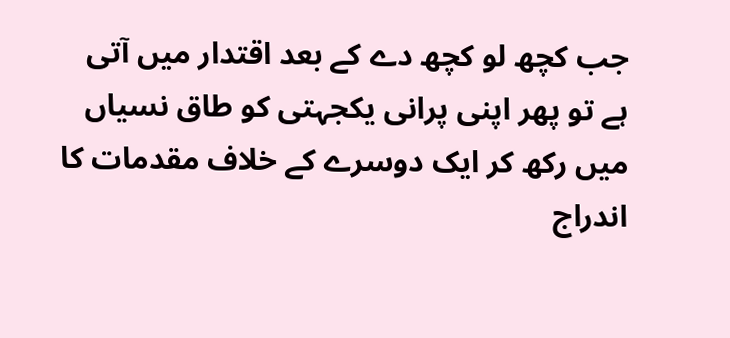جب کچھ لو کچھ دے کے بعد اقتدار میں آتی ہے تو پھر اپنی پرانی یکجہتی کو طاق نسیاں میں رکھ کر ایک دوسرے کے خلاف مقدمات کا اندراج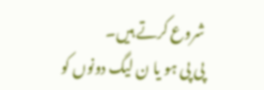شروع کرتے ہیں۔
پی پی ہو یا ن لیگ دونوں کو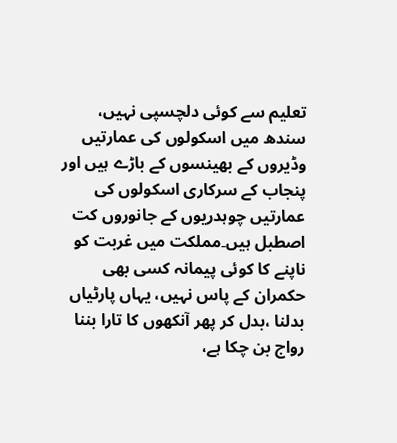تعلیم سے کوئی دلچسپی نہیں، سندھ میں اسکولوں کی عمارتیں وڈیروں کے بھینسوں کے باڑے ہیں اور پنجاب کے سرکاری اسکولوں کی عمارتیں چوہدریوں کے جانوروں کت اصطبل ہیں۔مملکت میں غربت کو ناپنے کا کوئی پیمانہ کسی بھی حکمران کے پاس نہیں، یہاں پارٹیاں بدلنا ،بدل کر پھر آنکھوں کا تارا بننا رواج بن چکا ہے،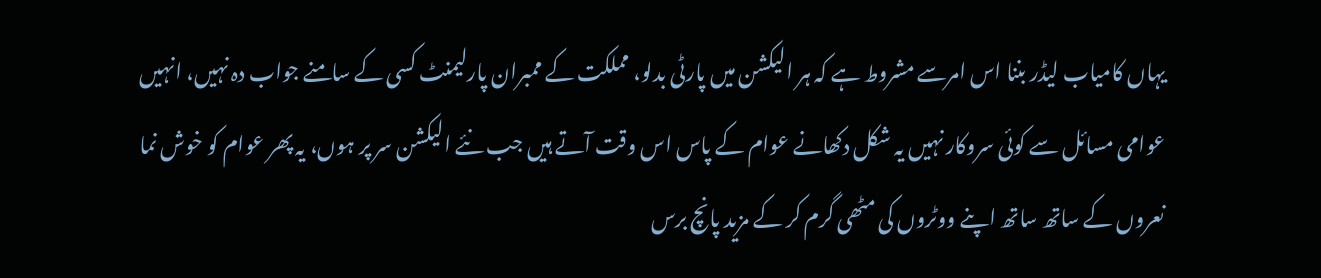یہاں کامیاب لیڈر بننا اس امرسے مشروط ہے کہ ہر الیکشن میں پارٹی بدلو، مملکت کے ممبران پارلیمنٹ کسی کے سامنے جواب دہ نہیں، انہیں عوامی مسائل سے کوئی سروکار نہیں یہ شکل دکھانے عوام کے پاس اس وقت آتے ہیں جب نئے الیکشن سر پر ہوں، یہ پھر عوام کو خوش نما نعروں کے ساتھ ساتھ اپنے ووٹروں کی مٹھی گرم کر کے مزید پانچ برس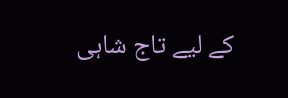کے لیے تاج شاہی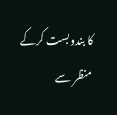کا بندوبست کرکے منظر سے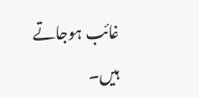غائب ہوجاتے ہیں۔